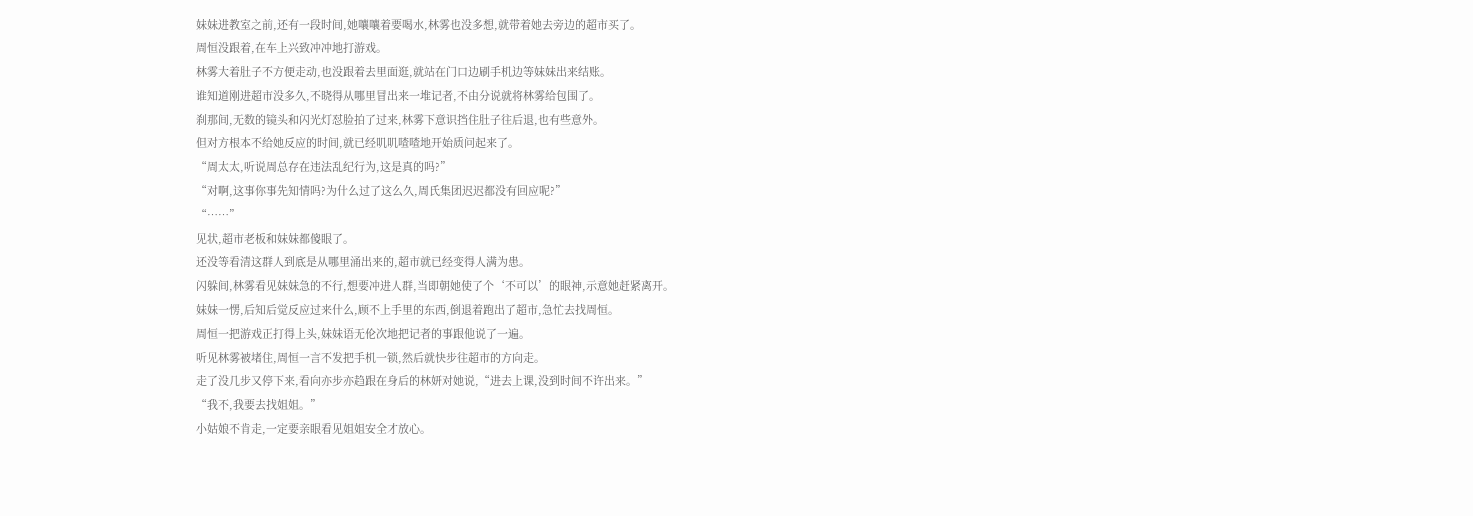妹妹进教室之前,还有一段时间,她嚷嚷着要喝水,林雾也没多想,就带着她去旁边的超市买了。
周恒没跟着,在车上兴致冲冲地打游戏。
林雾大着肚子不方便走动,也没跟着去里面逛,就站在门口边刷手机边等妹妹出来结账。
谁知道刚进超市没多久,不晓得从哪里冒出来一堆记者,不由分说就将林雾给包围了。
刹那间,无数的镜头和闪光灯怼脸拍了过来,林雾下意识挡住肚子往后退,也有些意外。
但对方根本不给她反应的时间,就已经叽叽喳喳地开始质问起来了。
“周太太,听说周总存在违法乱纪行为,这是真的吗?”
“对啊,这事你事先知情吗?为什么过了这么久,周氏集团迟迟都没有回应呢?”
“……”
见状,超市老板和妹妹都傻眼了。
还没等看清这群人到底是从哪里涌出来的,超市就已经变得人满为患。
闪躲间,林雾看见妹妹急的不行,想要冲进人群,当即朝她使了个‘不可以’的眼神,示意她赶紧离开。
妹妹一愣,后知后觉反应过来什么,顾不上手里的东西,倒退着跑出了超市,急忙去找周恒。
周恒一把游戏正打得上头,妹妹语无伦次地把记者的事跟他说了一遍。
听见林雾被堵住,周恒一言不发把手机一锁,然后就快步往超市的方向走。
走了没几步又停下来,看向亦步亦趋跟在身后的林妍对她说,“进去上课,没到时间不许出来。”
“我不,我要去找姐姐。”
小姑娘不肯走,一定要亲眼看见姐姐安全才放心。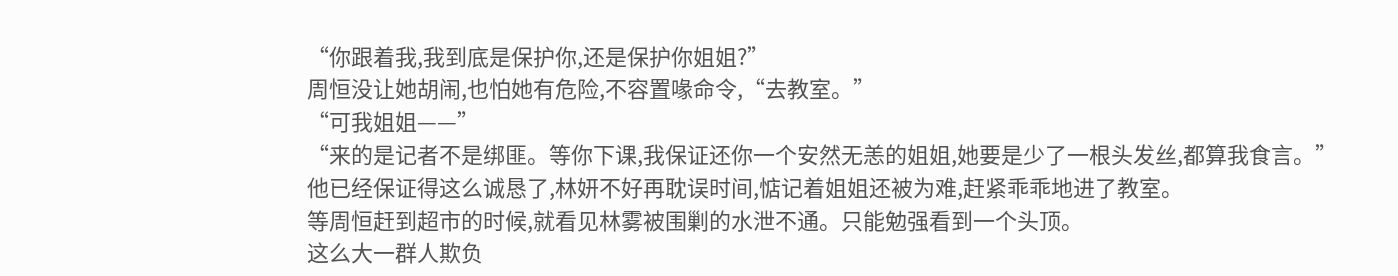“你跟着我,我到底是保护你,还是保护你姐姐?”
周恒没让她胡闹,也怕她有危险,不容置喙命令,“去教室。”
“可我姐姐——”
“来的是记者不是绑匪。等你下课,我保证还你一个安然无恙的姐姐,她要是少了一根头发丝,都算我食言。”
他已经保证得这么诚恳了,林妍不好再耽误时间,惦记着姐姐还被为难,赶紧乖乖地进了教室。
等周恒赶到超市的时候,就看见林雾被围剿的水泄不通。只能勉强看到一个头顶。
这么大一群人欺负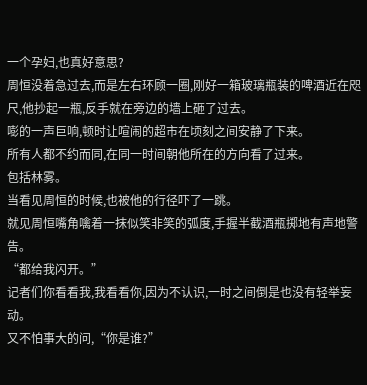一个孕妇,也真好意思?
周恒没着急过去,而是左右环顾一圈,刚好一箱玻璃瓶装的啤酒近在咫尺,他抄起一瓶,反手就在旁边的墙上砸了过去。
嘭的一声巨响,顿时让喧闹的超市在顷刻之间安静了下来。
所有人都不约而同,在同一时间朝他所在的方向看了过来。
包括林雾。
当看见周恒的时候,也被他的行径吓了一跳。
就见周恒嘴角噙着一抹似笑非笑的弧度,手握半截酒瓶掷地有声地警告。
“都给我闪开。”
记者们你看看我,我看看你,因为不认识,一时之间倒是也没有轻举妄动。
又不怕事大的问,“你是谁?”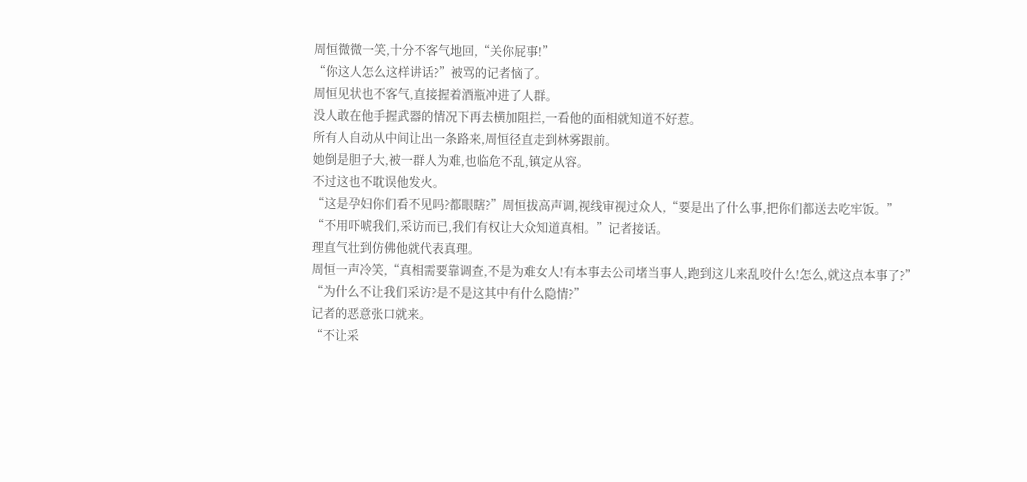周恒微微一笑,十分不客气地回,“关你屁事!”
“你这人怎么这样讲话?”被骂的记者恼了。
周恒见状也不客气,直接握着酒瓶冲进了人群。
没人敢在他手握武器的情况下再去横加阻拦,一看他的面相就知道不好惹。
所有人自动从中间让出一条路来,周恒径直走到林雾跟前。
她倒是胆子大,被一群人为难,也临危不乱,镇定从容。
不过这也不耽误他发火。
“这是孕妇你们看不见吗?都眼瞎?”周恒拔高声调,视线审视过众人,“要是出了什么事,把你们都送去吃牢饭。”
“不用吓唬我们,采访而已,我们有权让大众知道真相。”记者接话。
理直气壮到仿佛他就代表真理。
周恒一声冷笑,“真相需要靠调查,不是为难女人!有本事去公司堵当事人,跑到这儿来乱咬什么!怎么,就这点本事了?”
“为什么不让我们采访?是不是这其中有什么隐情?”
记者的恶意张口就来。
“不让采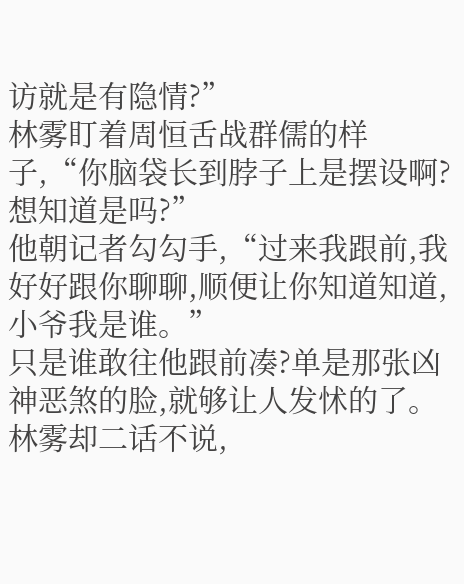访就是有隐情?”
林雾盯着周恒舌战群儒的样子,“你脑袋长到脖子上是摆设啊?想知道是吗?”
他朝记者勾勾手,“过来我跟前,我好好跟你聊聊,顺便让你知道知道,小爷我是谁。”
只是谁敢往他跟前凑?单是那张凶神恶煞的脸,就够让人发怵的了。
林雾却二话不说,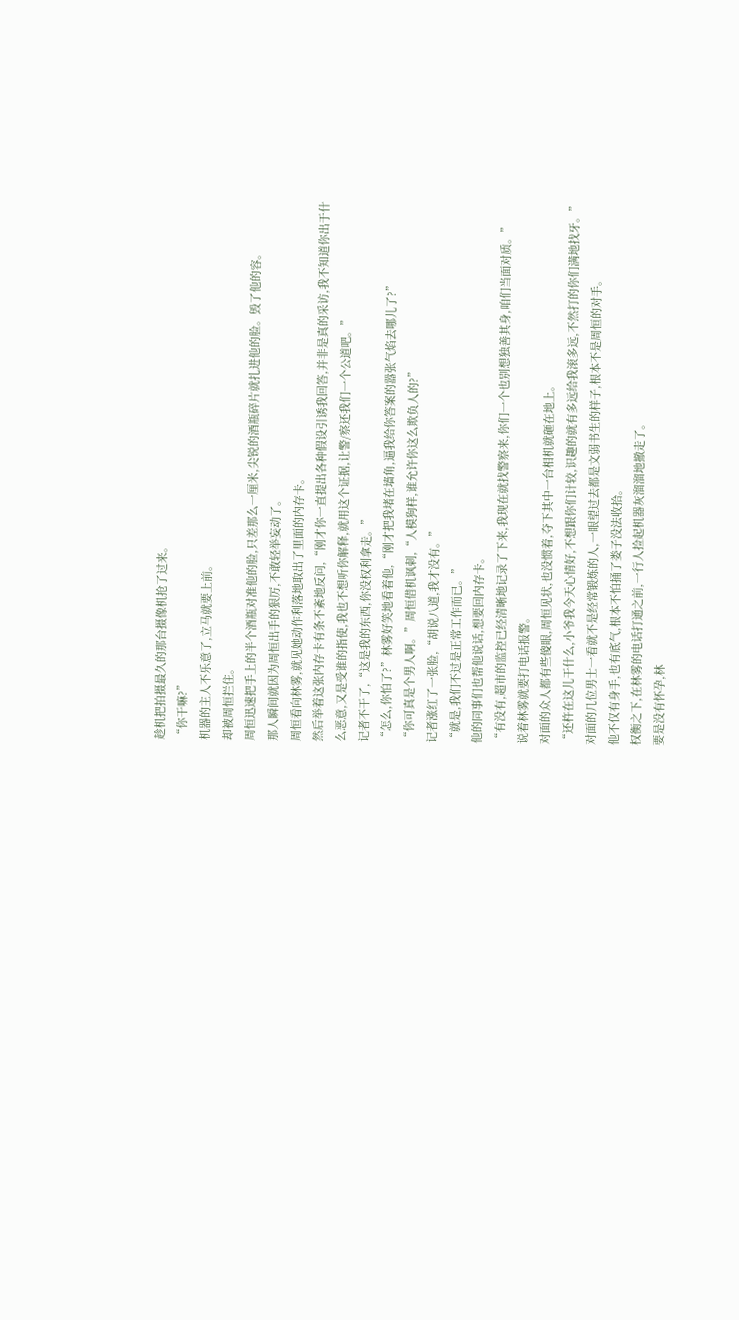趁机把拍摄最久的那台摄像机抢了过来。
“你干嘛?”
机器的主人不乐意了,立马就要上前。
却被周恒拦住。
周恒迅速把手上的半个酒瓶对准他的脸,只差那么一厘米,尖锐的酒瓶碎片就扎进他的脸。毁了他的容。
那人瞬间就因为周恒出手的狠厉,不敢轻举妄动了。
周恒看向林雾,就见她动作利落地取出了里面的内存卡。
然后举着这张内存卡有条不紊地反问,“刚才你一直提出各种假设引诱我回答,并非是真的采访,我不知道你出于什么恶意,又是受谁的指使,我也不想听你解释,就用这个证据,让警/察还我们一个公道吧。”
记者不干了,“这是我的东西,你没权利拿走。”
“怎么,你怕了?”林雾好笑地看着他,“刚才把我堵在墙角,逼我给你答案的嚣张气焰去哪儿了?”
“你可真是个男人啊。”周恒借机讽刺,“人模狗样,谁允许你这么欺负人的?”
记者涨红了一张脸,“胡说八道,我才没有。”
“就是,我们不过是正常工作而已。”
他的同事们也帮他说话,想要回内存卡。
“有没有,超市的监控已经清晰地记录了下来,我现在就找警察来,你们一个也别想独善其身,咱们当面对质。”
说着林雾就要打电话报警。
对面的众人都有些傻眼,周恒见状,也没惯着,夺下其中一台相机就砸在地上。
“还杵在这儿干什么,小爷我今天心情好,不想跟你们计较,识趣的就有多远给我滚多远,不然打的你们满地找牙。”
对面的几位男士一看就不是经常锻炼的人,一眼望过去都是文弱书生的样子,根本不是周恒的对手。
他不仅有身手,也有底气,根本不怕捅了娄子没法收拾。
权衡之下,在林雾的电话打通之前,一行人捡起机器灰溜溜地撤走了。
要是没有怀孕,林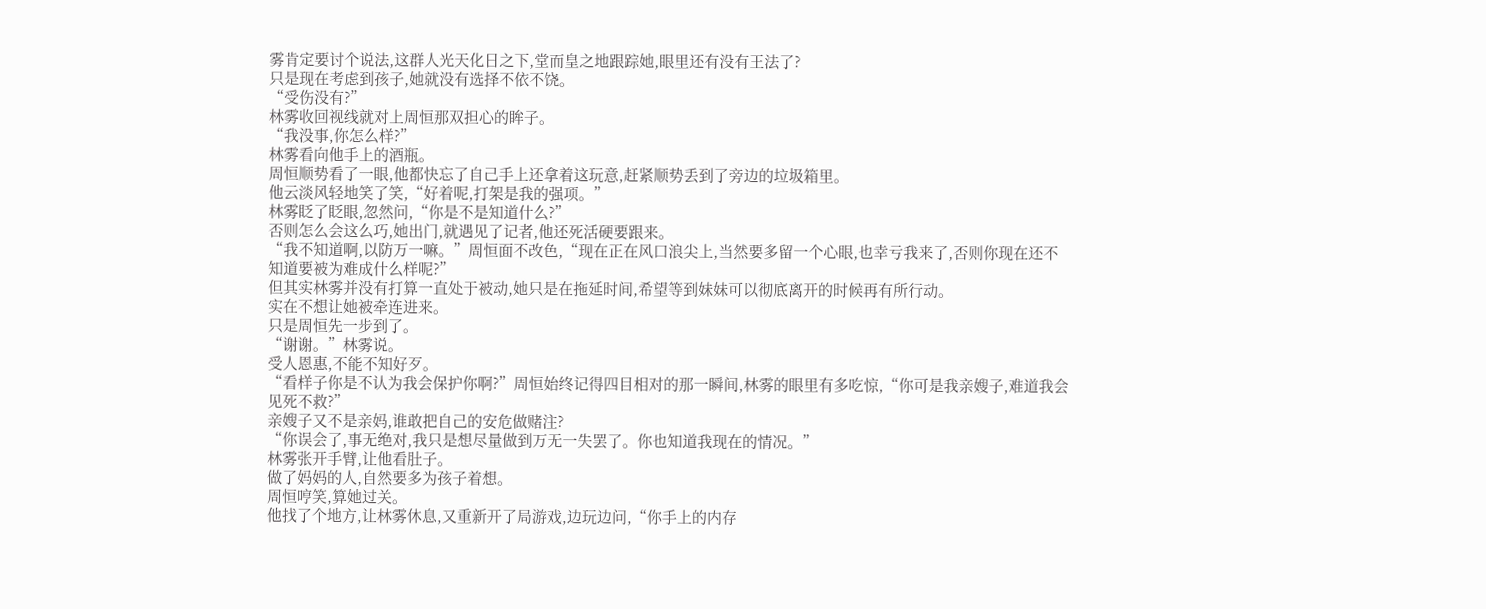雾肯定要讨个说法,这群人光天化日之下,堂而皇之地跟踪她,眼里还有没有王法了?
只是现在考虑到孩子,她就没有选择不依不饶。
“受伤没有?”
林雾收回视线就对上周恒那双担心的眸子。
“我没事,你怎么样?”
林雾看向他手上的酒瓶。
周恒顺势看了一眼,他都快忘了自己手上还拿着这玩意,赶紧顺势丢到了旁边的垃圾箱里。
他云淡风轻地笑了笑,“好着呢,打架是我的强项。”
林雾眨了眨眼,忽然问,“你是不是知道什么?”
否则怎么会这么巧,她出门,就遇见了记者,他还死活硬要跟来。
“我不知道啊,以防万一嘛。”周恒面不改色,“现在正在风口浪尖上,当然要多留一个心眼,也幸亏我来了,否则你现在还不知道要被为难成什么样呢?”
但其实林雾并没有打算一直处于被动,她只是在拖延时间,希望等到妹妹可以彻底离开的时候再有所行动。
实在不想让她被牵连进来。
只是周恒先一步到了。
“谢谢。”林雾说。
受人恩惠,不能不知好歹。
“看样子你是不认为我会保护你啊?”周恒始终记得四目相对的那一瞬间,林雾的眼里有多吃惊,“你可是我亲嫂子,难道我会见死不救?”
亲嫂子又不是亲妈,谁敢把自己的安危做赌注?
“你误会了,事无绝对,我只是想尽量做到万无一失罢了。你也知道我现在的情况。”
林雾张开手臂,让他看肚子。
做了妈妈的人,自然要多为孩子着想。
周恒哼笑,算她过关。
他找了个地方,让林雾休息,又重新开了局游戏,边玩边问,“你手上的内存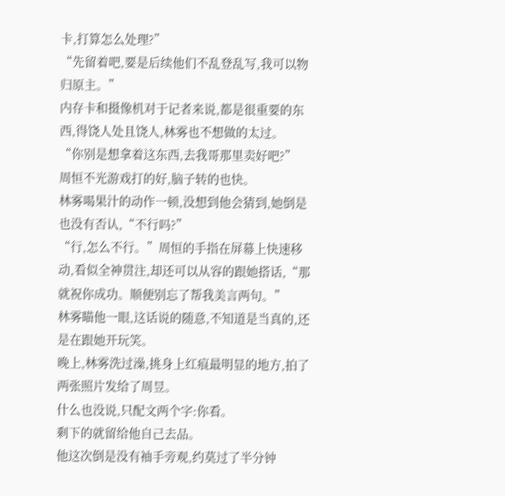卡,打算怎么处理?”
“先留着吧,要是后续他们不乱登乱写,我可以物归原主。”
内存卡和摄像机对于记者来说,都是很重要的东西,得饶人处且饶人,林雾也不想做的太过。
“你别是想拿着这东西,去我哥那里卖好吧?”
周恒不光游戏打的好,脑子转的也快。
林雾喝果汁的动作一顿,没想到他会猜到,她倒是也没有否认,“不行吗?”
“行,怎么不行。”周恒的手指在屏幕上快速移动,看似全神贯注,却还可以从容的跟她搭话,“那就祝你成功。顺便别忘了帮我美言两句。”
林雾瞄他一眼,这话说的随意,不知道是当真的,还是在跟她开玩笑。
晚上,林雾洗过澡,挑身上红痕最明显的地方,拍了两张照片发给了周昱。
什么也没说,只配文两个字:你看。
剩下的就留给他自己去品。
他这次倒是没有袖手旁观,约莫过了半分钟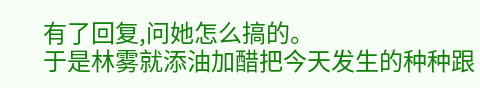有了回复,问她怎么搞的。
于是林雾就添油加醋把今天发生的种种跟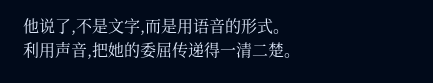他说了,不是文字,而是用语音的形式。
利用声音,把她的委屈传递得一清二楚。